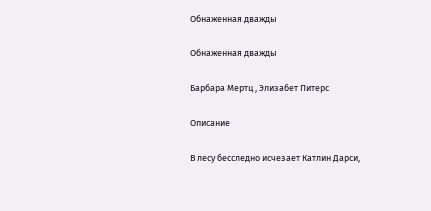Обнаженная дважды

Обнаженная дважды

Барбара Мертц , Элизабет Питерс

Описание

В лесу бесследно исчезает Катлин Дарси,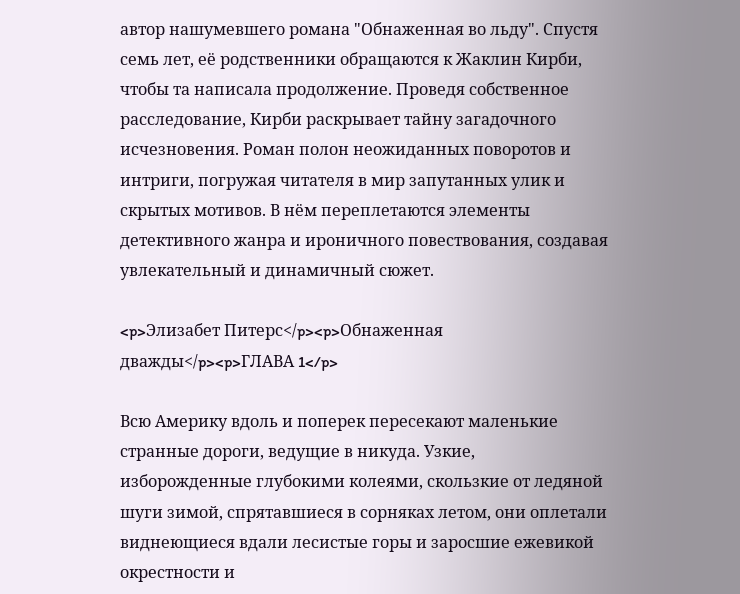автор нашумевшего романа "Обнаженная во льду". Спустя семь лет, её родственники обращаются к Жаклин Кирби, чтобы та написала продолжение. Проведя собственное расследование, Кирби раскрывает тайну загадочного исчезновения. Роман полон неожиданных поворотов и интриги, погружая читателя в мир запутанных улик и скрытых мотивов. В нём переплетаются элементы детективного жанра и ироничного повествования, создавая увлекательный и динамичный сюжет.

<p>Элизабет Питерс</p><p>Обнаженная дважды</p><p>ГЛАВА 1</p>

Всю Америку вдоль и поперек пересекают маленькие странные дороги, ведущие в никуда. Узкие, изборожденные глубокими колеями, скользкие от ледяной шуги зимой, спрятавшиеся в сорняках летом, они оплетали виднеющиеся вдали лесистые горы и заросшие ежевикой окрестности и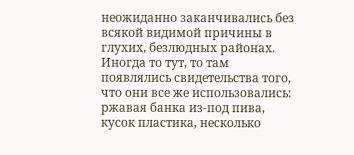неожиданно заканчивались без всякой видимой причины в глухих, безлюдных районах. Иногда то тут, то там появлялись свидетельства того, что они все же использовались: ржавая банка из-под пива, кусок пластика, несколько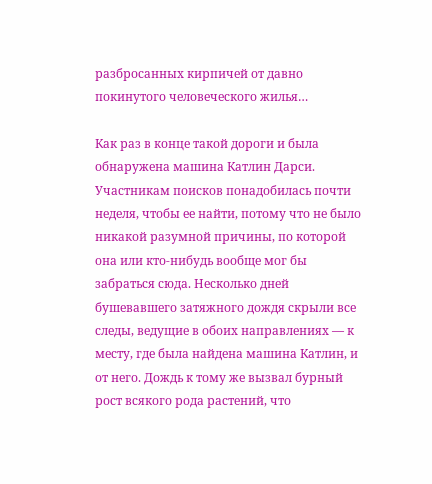разбросанных кирпичей от давно покинутого человеческого жилья…

Как раз в конце такой дороги и была обнаружена машина Катлин Дарси. Участникам поисков понадобилась почти неделя, чтобы ее найти, потому что не было никакой разумной причины, по которой она или кто-нибудь вообще мог бы забраться сюда. Несколько дней бушевавшего затяжного дождя скрыли все следы, ведущие в обоих направлениях — к месту, где была найдена машина Катлин, и от него. Дождь к тому же вызвал бурный рост всякого рода растений, что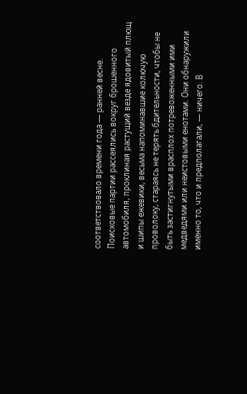соответствовало времени года — ранней весне. Поисковые партии рассеялись вокруг брошенного автомобиля, проклиная растущий везде ядовитый плющ и шипы ежевики, весьма напоминавшие колючую проволоку, стараясь не терять бдительности, чтобы не быть застигнутыми врасплох потревоженными ими медведями или неистовыми енотами. Они обнаружили именно то, что и предполагали, — ничего. В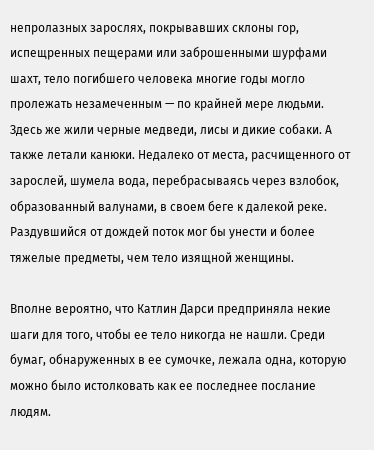непролазных зарослях, покрывавших склоны гор, испещренных пещерами или заброшенными шурфами шахт, тело погибшего человека многие годы могло пролежать незамеченным — по крайней мере людьми. Здесь же жили черные медведи, лисы и дикие собаки. А также летали канюки. Недалеко от места, расчищенного от зарослей, шумела вода, перебрасываясь через взлобок, образованный валунами, в своем беге к далекой реке. Раздувшийся от дождей поток мог бы унести и более тяжелые предметы, чем тело изящной женщины.

Вполне вероятно, что Катлин Дарси предприняла некие шаги для того, чтобы ее тело никогда не нашли. Среди бумаг, обнаруженных в ее сумочке, лежала одна, которую можно было истолковать как ее последнее послание людям.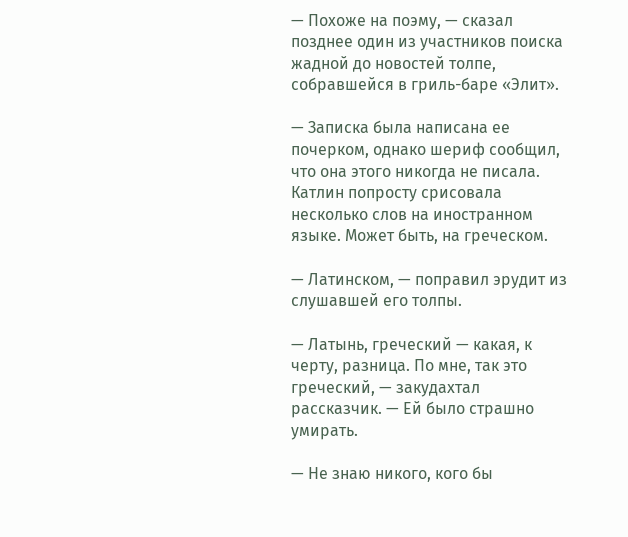— Похоже на поэму, — сказал позднее один из участников поиска жадной до новостей толпе, собравшейся в гриль-баре «Элит».

— Записка была написана ее почерком, однако шериф сообщил, что она этого никогда не писала. Катлин попросту срисовала несколько слов на иностранном языке. Может быть, на греческом.

— Латинском, — поправил эрудит из слушавшей его толпы.

— Латынь, греческий — какая, к черту, разница. По мне, так это греческий, — закудахтал рассказчик. — Ей было страшно умирать.

— Не знаю никого, кого бы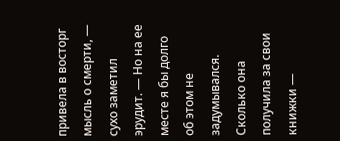привела в восторг мысль о смерти, — сухо заметил эрудит. — Но на ее месте я бы долго об этом не задумывался. Сколько она получила за свои книжки —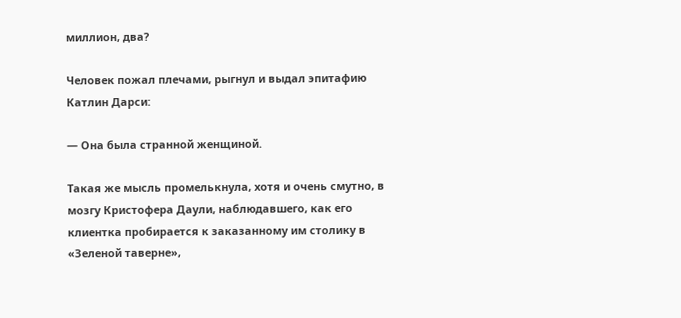миллион, два?

Человек пожал плечами, рыгнул и выдал эпитафию Катлин Дарси:

— Она была странной женщиной.

Такая же мысль промелькнула, хотя и очень смутно, в мозгу Кристофера Даули, наблюдавшего, как его клиентка пробирается к заказанному им столику в «Зеленой таверне»,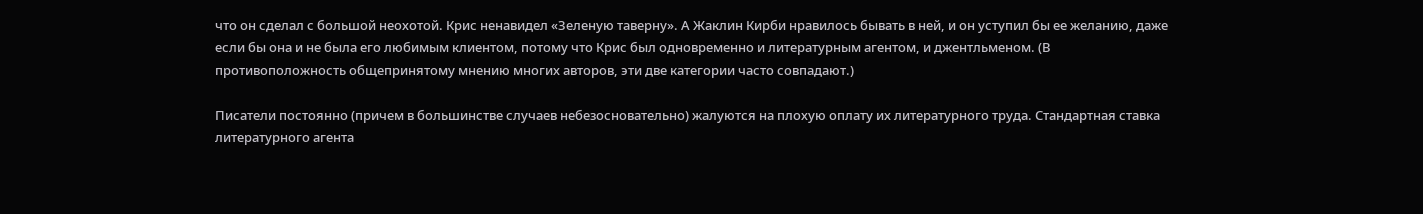что он сделал с большой неохотой. Крис ненавидел «Зеленую таверну». А Жаклин Кирби нравилось бывать в ней, и он уступил бы ее желанию, даже если бы она и не была его любимым клиентом, потому что Крис был одновременно и литературным агентом, и джентльменом. (В противоположность общепринятому мнению многих авторов, эти две категории часто совпадают.)

Писатели постоянно (причем в большинстве случаев небезосновательно) жалуются на плохую оплату их литературного труда. Стандартная ставка литературного агента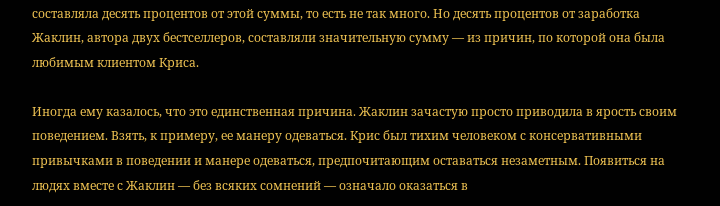составляла десять процентов от этой суммы, то есть не так много. Но десять процентов от заработка Жаклин, автора двух бестселлеров, составляли значительную сумму — из причин, по которой она была любимым клиентом Криса.

Иногда ему казалось, что это единственная причина. Жаклин зачастую просто приводила в ярость своим поведением. Взять, к примеру, ее манеру одеваться. Крис был тихим человеком с консервативными привычками в поведении и манере одеваться, предпочитающим оставаться незаметным. Появиться на людях вместе с Жаклин — без всяких сомнений — означало оказаться в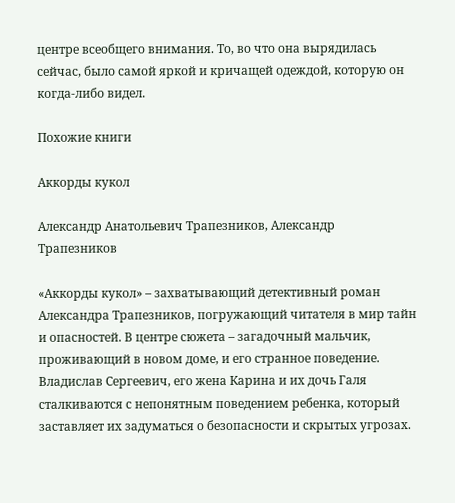центре всеобщего внимания. То, во что она вырядилась сейчас, было самой яркой и кричащей одеждой, которую он когда-либо видел.

Похожие книги

Аккорды кукол

Александр Анатольевич Трапезников, Александр Трапезников

«Аккорды кукол» – захватывающий детективный роман Александра Трапезников, погружающий читателя в мир тайн и опасностей. В центре сюжета – загадочный мальчик, проживающий в новом доме, и его странное поведение. Владислав Сергеевич, его жена Карина и их дочь Галя сталкиваются с непонятным поведением ребенка, который заставляет их задуматься о безопасности и скрытых угрозах.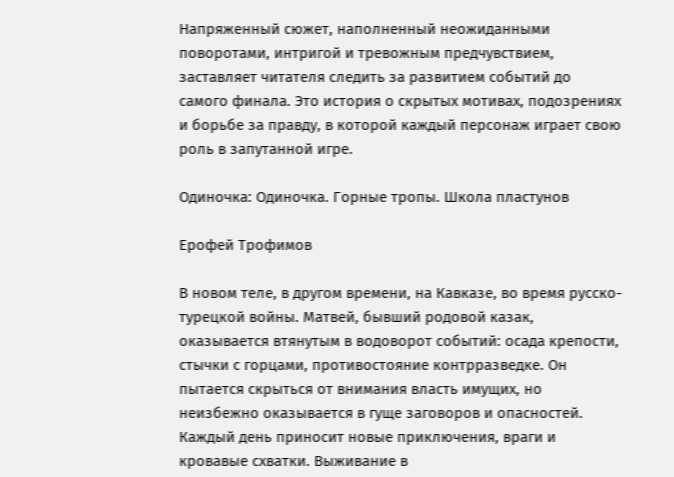Напряженный сюжет, наполненный неожиданными поворотами, интригой и тревожным предчувствием, заставляет читателя следить за развитием событий до самого финала. Это история о скрытых мотивах, подозрениях и борьбе за правду, в которой каждый персонаж играет свою роль в запутанной игре.

Одиночка: Одиночка. Горные тропы. Школа пластунов

Ерофей Трофимов

В новом теле, в другом времени, на Кавказе, во время русско-турецкой войны. Матвей, бывший родовой казак, оказывается втянутым в водоворот событий: осада крепости, стычки с горцами, противостояние контрразведке. Он пытается скрыться от внимания власть имущих, но неизбежно оказывается в гуще заговоров и опасностей. Каждый день приносит новые приключения, враги и кровавые схватки. Выживание в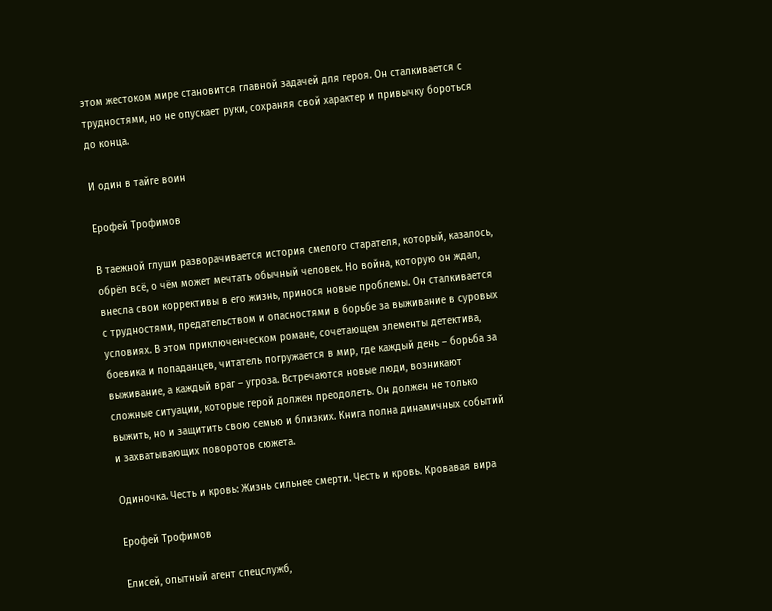этом жестоком мире становится главной задачей для героя. Он сталкивается с трудностями, но не опускает руки, сохраняя свой характер и привычку бороться до конца.

И один в тайге воин

Ерофей Трофимов

В таежной глуши разворачивается история смелого старателя, который, казалось, обрёл всё, о чём может мечтать обычный человек. Но война, которую он ждал, внесла свои коррективы в его жизнь, принося новые проблемы. Он сталкивается с трудностями, предательством и опасностями в борьбе за выживание в суровых условиях. В этом приключенческом романе, сочетающем элементы детектива, боевика и попаданцев, читатель погружается в мир, где каждый день – борьба за выживание, а каждый враг – угроза. Встречаются новые люди, возникают сложные ситуации, которые герой должен преодолеть. Он должен не только выжить, но и защитить свою семью и близких. Книга полна динамичных событий и захватывающих поворотов сюжета.

Одиночка. Честь и кровь: Жизнь сильнее смерти. Честь и кровь. Кровавая вира

Ерофей Трофимов

Елисей, опытный агент спецслужб,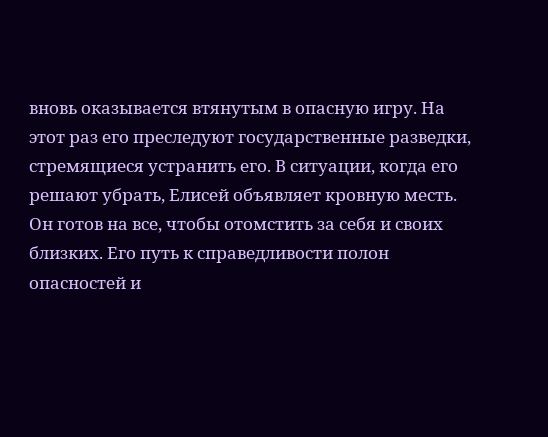вновь оказывается втянутым в опасную игру. На этот раз его преследуют государственные разведки, стремящиеся устранить его. В ситуации, когда его решают убрать, Елисей объявляет кровную месть. Он готов на все, чтобы отомстить за себя и своих близких. Его путь к справедливости полон опасностей и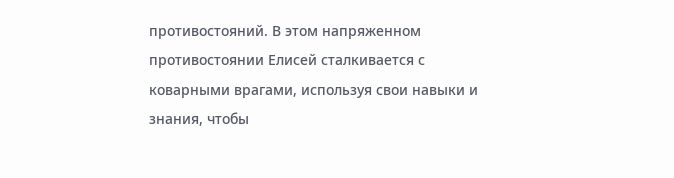противостояний. В этом напряженном противостоянии Елисей сталкивается с коварными врагами, используя свои навыки и знания, чтобы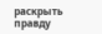раскрыть правду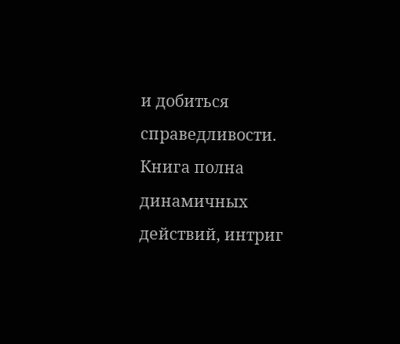и добиться справедливости. Книга полна динамичных действий, интриг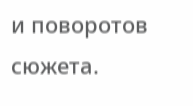и поворотов сюжета.